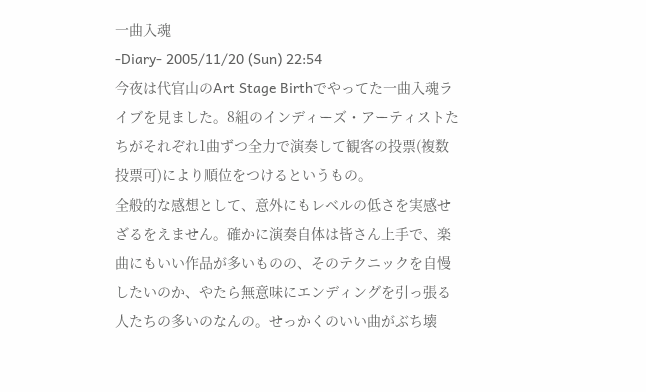一曲入魂
-Diary- 2005/11/20 (Sun) 22:54
今夜は代官山のArt Stage Birthでやってた一曲入魂ライブを見ました。8組のインディーズ・アーティストたちがそれぞれ1曲ずつ全力で演奏して観客の投票(複数投票可)により順位をつけるというもの。
全般的な感想として、意外にもレベルの低さを実感せざるをえません。確かに演奏自体は皆さん上手で、楽曲にもいい作品が多いものの、そのテクニックを自慢したいのか、やたら無意味にエンディングを引っ張る人たちの多いのなんの。せっかくのいい曲がぶち壊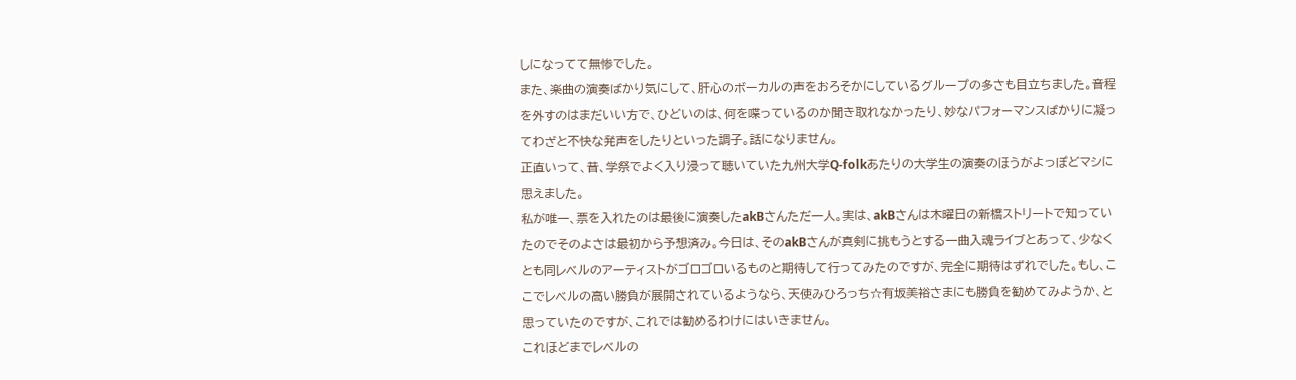しになってて無惨でした。
また、楽曲の演奏ばかり気にして、肝心のボーカルの声をおろそかにしているグループの多さも目立ちました。音程を外すのはまだいい方で、ひどいのは、何を喋っているのか聞き取れなかったり、妙なパフォーマンスばかりに凝ってわざと不快な発声をしたりといった調子。話になりません。
正直いって、昔、学祭でよく入り浸って聴いていた九州大学Q-folkあたりの大学生の演奏のほうがよっぽどマシに思えました。
私が唯一、票を入れたのは最後に演奏したakBさんただ一人。実は、akBさんは木曜日の新橋ストリートで知っていたのでそのよさは最初から予想済み。今日は、そのakBさんが真剣に挑もうとする一曲入魂ライブとあって、少なくとも同レベルのアーティストがゴロゴロいるものと期待して行ってみたのですが、完全に期待はずれでした。もし、ここでレベルの高い勝負が展開されているようなら、天使みひろっち☆有坂美裕さまにも勝負を勧めてみようか、と思っていたのですが、これでは勧めるわけにはいきません。
これほどまでレベルの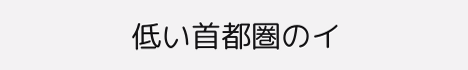低い首都圏のイ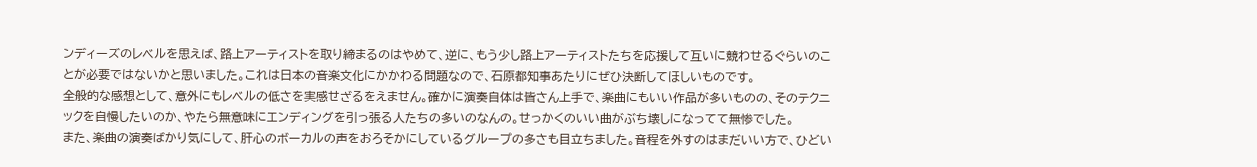ンディーズのレベルを思えば、路上アーティストを取り締まるのはやめて、逆に、もう少し路上アーティストたちを応援して互いに競わせるぐらいのことが必要ではないかと思いました。これは日本の音楽文化にかかわる問題なので、石原都知事あたりにぜひ決断してほしいものです。
全般的な感想として、意外にもレベルの低さを実感せざるをえません。確かに演奏自体は皆さん上手で、楽曲にもいい作品が多いものの、そのテクニックを自慢したいのか、やたら無意味にエンディングを引っ張る人たちの多いのなんの。せっかくのいい曲がぶち壊しになってて無惨でした。
また、楽曲の演奏ばかり気にして、肝心のボーカルの声をおろそかにしているグループの多さも目立ちました。音程を外すのはまだいい方で、ひどい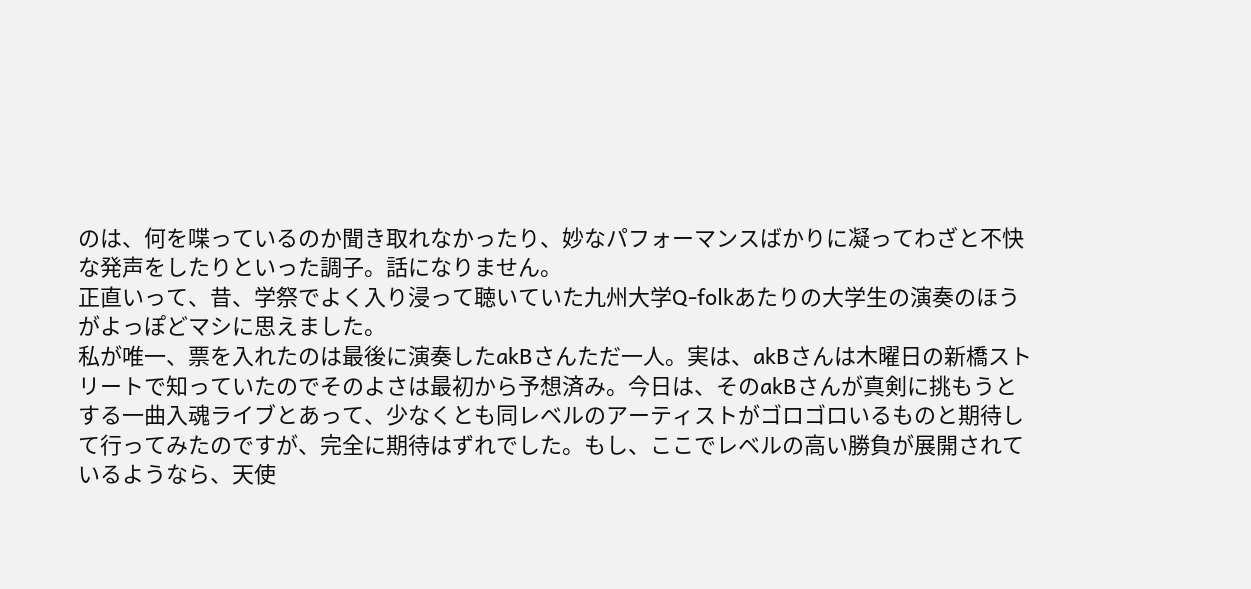のは、何を喋っているのか聞き取れなかったり、妙なパフォーマンスばかりに凝ってわざと不快な発声をしたりといった調子。話になりません。
正直いって、昔、学祭でよく入り浸って聴いていた九州大学Q-folkあたりの大学生の演奏のほうがよっぽどマシに思えました。
私が唯一、票を入れたのは最後に演奏したakBさんただ一人。実は、akBさんは木曜日の新橋ストリートで知っていたのでそのよさは最初から予想済み。今日は、そのakBさんが真剣に挑もうとする一曲入魂ライブとあって、少なくとも同レベルのアーティストがゴロゴロいるものと期待して行ってみたのですが、完全に期待はずれでした。もし、ここでレベルの高い勝負が展開されているようなら、天使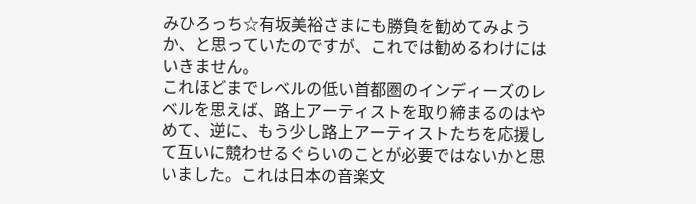みひろっち☆有坂美裕さまにも勝負を勧めてみようか、と思っていたのですが、これでは勧めるわけにはいきません。
これほどまでレベルの低い首都圏のインディーズのレベルを思えば、路上アーティストを取り締まるのはやめて、逆に、もう少し路上アーティストたちを応援して互いに競わせるぐらいのことが必要ではないかと思いました。これは日本の音楽文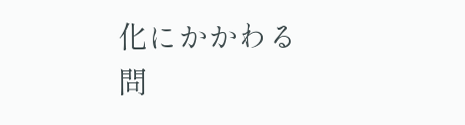化にかかわる問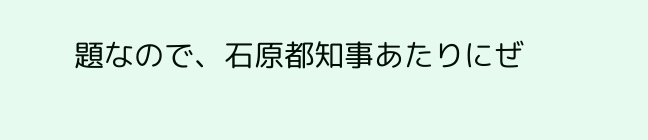題なので、石原都知事あたりにぜ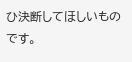ひ決断してほしいものです。